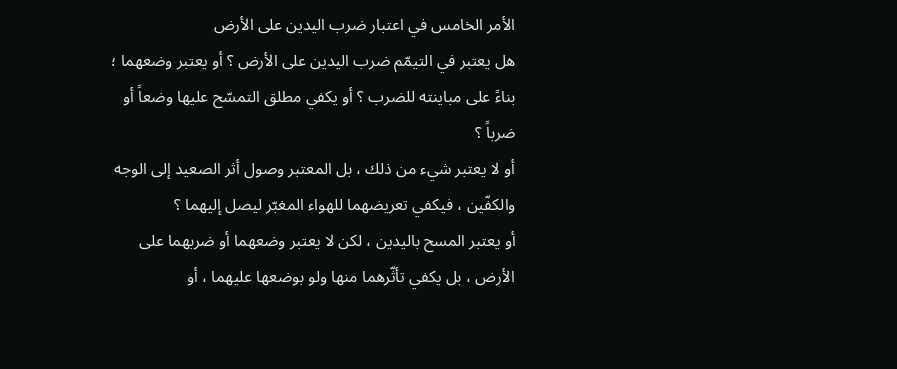الأمر الخامس في اعتبار ضرب اليدين على الأرض
هل يعتبر في التيمّم ضرب اليدين على الأرض ؟ أو يعتبر وضعهما ؛ بناءً على مباينته للضرب ؟ أو يكفي مطلق التمسّح عليها وضعاً أو ضرباً ؟
أو لا يعتبر شيء من ذلك ، بل المعتبر وصول أثر الصعيد إلى الوجه والكفّين ، فيكفي تعريضهما للهواء المغبّر ليصل إليهما ؟
أو يعتبر المسح باليدين ، لكن لا يعتبر وضعهما أو ضربهما على الأرض ، بل يكفي تأثّرهما منها ولو بوضعها عليهما ، أو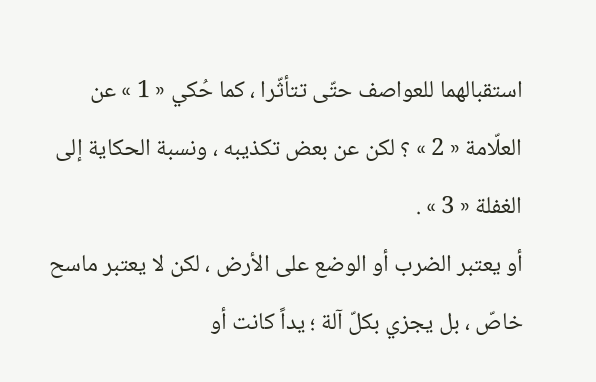استقبالهما للعواصف حتّى تتأثّرا ، كما حُكي « 1 » عن العلّامة « 2 » ؟ لكن عن بعض تكذيبه ، ونسبة الحكاية إلى الغفلة « 3 » .
أو يعتبر الضرب أو الوضع على الأرض ، لكن لا يعتبر ماسح خاصّ ، بل يجزي بكلّ آلة ؛ يداً كانت أو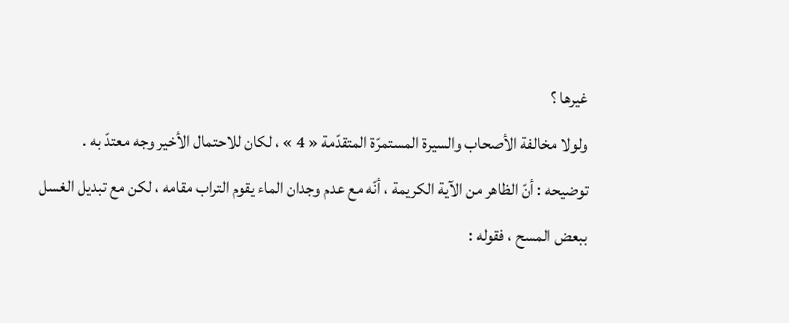غيرها ؟
ولولا مخالفة الأصحاب والسيرة المستمرّة المتقدّمة « 4 » ، لكان للاحتمال الأخير وجه معتدّ به .
توضيحه : أنّ الظاهر من الآية الكريمة ، أنّه مع عدم وجدان الماء يقوم التراب مقامه ، لكن مع تبديل الغسل ببعض المسح ، فقوله :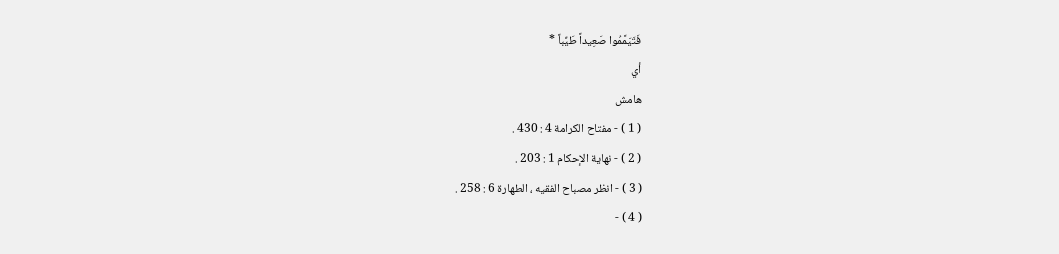فَتَيَمَّمُوا صَعِيداً طَيِّباً *
أي
هامش
( 1 ) - مفتاح الكرامة 4 : 430 .
( 2 ) - نهاية الإحكام 1 : 203 .
( 3 ) - انظر مصباح الفقيه ، الطهارة 6 : 258 .
( 4 ) -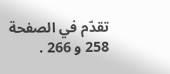تقدّم في الصفحة 258 و 266 .